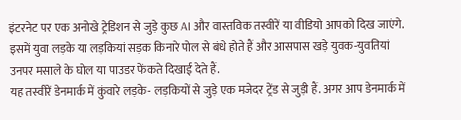इंटरनेट पर एक अनोखे ट्रेडिशन से जुड़े कुछ AI और वास्तविक तस्वीरें या वीडियो आपको दिख जाएंगे. इसमें युवा लड़के या लड़कियां सड़क किनारे पोल से बंधे होते हैं और आसपास खड़े युवक-युवतियां उनपर मसाले के घोल या पाउडर फेंकते दिखाई देते हैं.
यह तस्वीरें डेनमार्क में कुंवारे लड़के- लड़कियों से जुड़े एक मजेदर ट्रेंड से जुड़ी हैं. अगर आप डेनमार्क में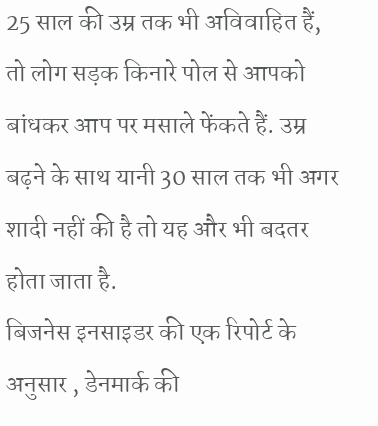25 साल की उम्र तक भी अविवाहित हैं, तो लोग सड़क किनारे पोल से आपको बांधकर आप पर मसाले फेंकते हैं. उम्र बढ़ने के साथ यानी 30 साल तक भी अगर शादी नहीं की है तो यह और भी बदतर होता जाता है.
बिजनेस इनसाइडर की एक रिपोर्ट के अनुसार , डेनमार्क की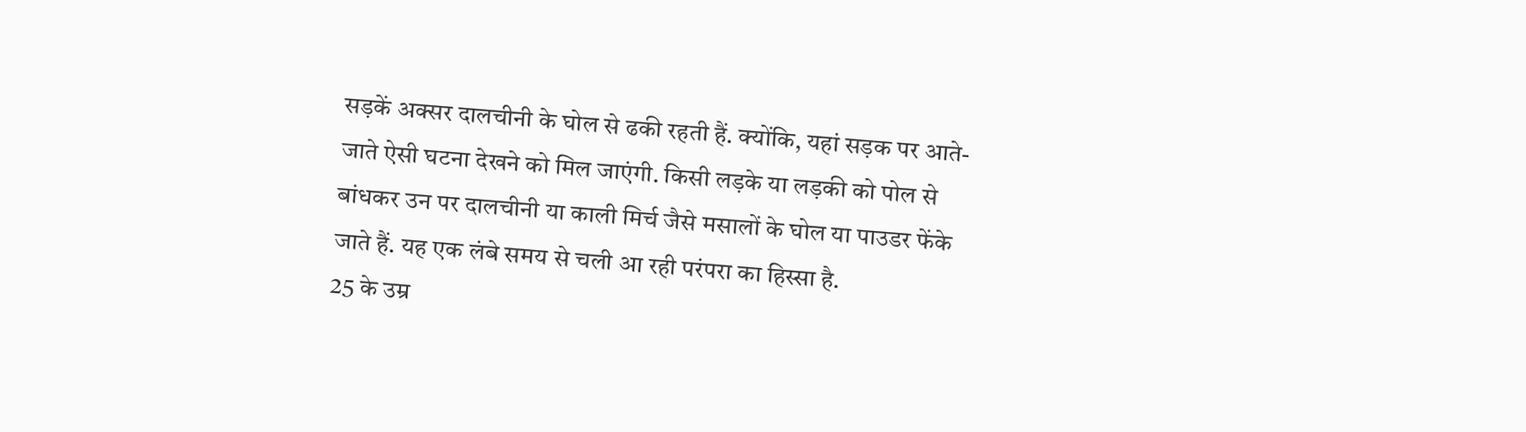सड़कें अक्सर दालचीनी के घोल से ढकी रहती हैं. क्योंकि, यहां सड़क पर आते- जाते ऐसी घटना देखने को मिल जाएंगी. किसी लड़के या लड़की को पोल से बांधकर उन पर दालचीनी या काली मिर्च जैसे मसालों के घोल या पाउडर फेंके जाते हैं. यह एक लंबे समय से चली आ रही परंपरा का हिस्सा है.
25 के उम्र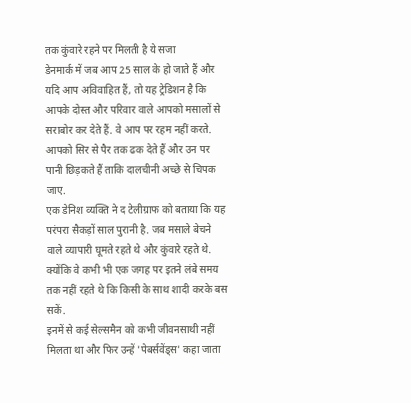तक कुंवारे रहने पर मिलती है ये सजा
डेनमार्क में जब आप 25 साल के हो जाते हैं और यदि आप अविवाहित हैं, तो यह ट्रेडिशन है कि आपके दोस्त और परिवार वाले आपको मसालों से सराबोर कर देते हैं. वे आप पर रहम नहीं करते. आपको सिर से पैर तक ढक देते हैं और उन पर पानी छिड़कते हैं ताकि दालचीनी अच्छे से चिपक जाए.
एक डेनिश व्यक्ति ने द टेलीग्राफ को बताया कि यह परंपरा सैकड़ों साल पुरानी है. जब मसाले बेचने वाले व्यापारी घूमते रहते थे और कुंवारे रहते थे. क्योंकि वे कभी भी एक जगह पर इतने लंबे समय तक नहीं रहते थे कि किसी के साथ शादी करके बस सकें.
इनमें से कई सेल्समैन को कभी जीवनसाथी नहीं मिलता था और फिर उन्हें 'पेबर्सवेंड्स' कहा जाता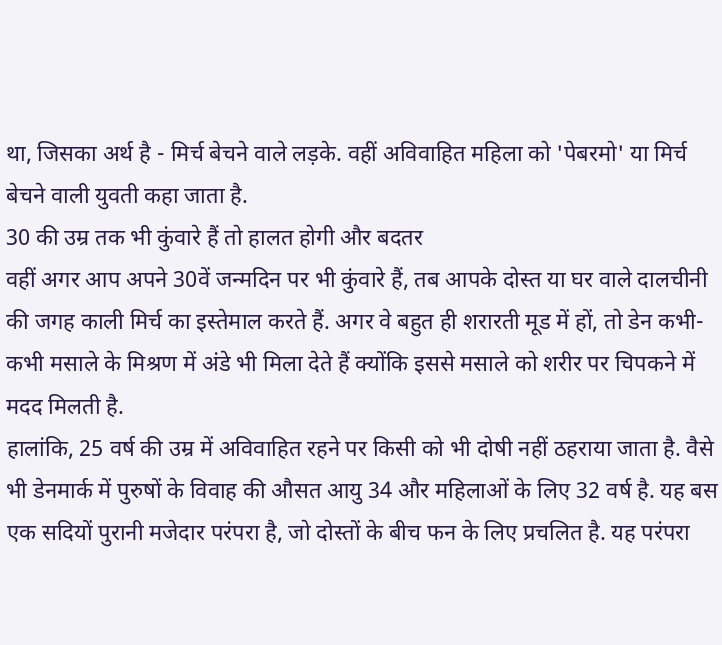था, जिसका अर्थ है - मिर्च बेचने वाले लड़के. वहीं अविवाहित महिला को 'पेबरमो' या मिर्च बेचने वाली युवती कहा जाता है.
30 की उम्र तक भी कुंवारे हैं तो हालत होगी और बदतर
वहीं अगर आप अपने 30वें जन्मदिन पर भी कुंवारे हैं, तब आपके दोस्त या घर वाले दालचीनी की जगह काली मिर्च का इस्तेमाल करते हैं. अगर वे बहुत ही शरारती मूड में हों, तो डेन कभी-कभी मसाले के मिश्रण में अंडे भी मिला देते हैं क्योंकि इससे मसाले को शरीर पर चिपकने में मदद मिलती है.
हालांकि, 25 वर्ष की उम्र में अविवाहित रहने पर किसी को भी दोषी नहीं ठहराया जाता है. वैसे भी डेनमार्क में पुरुषों के विवाह की औसत आयु 34 और महिलाओं के लिए 32 वर्ष है. यह बस एक सदियों पुरानी मजेदार परंपरा है, जो दोस्तों के बीच फन के लिए प्रचलित है. यह परंपरा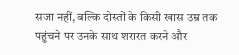सजा नहीं, बल्कि दोस्तों के किसी खास उम्र तक पहुंचने पर उनके साथ शरारत करने और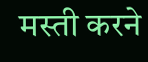मस्ती करने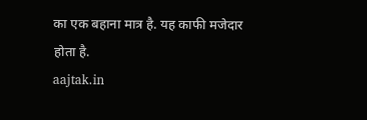का एक बहाना मात्र है. यह काफी मजेदार होता है.
aajtak.in